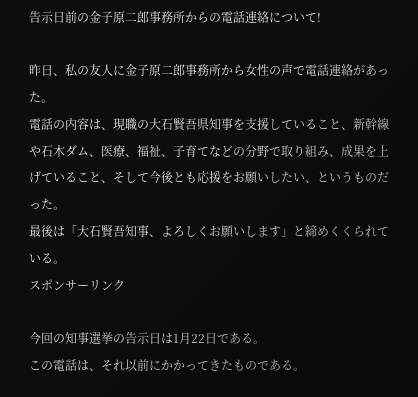告示日前の金子原二郎事務所からの電話連絡について!

昨日、私の友人に金子原二郎事務所から女性の声で電話連絡があった。
電話の内容は、現職の大石賢吾県知事を支援していること、新幹線や石木ダム、医療、福祉、子育てなどの分野で取り組み、成果を上げていること、そして今後とも応援をお願いしたい、というものだった。
最後は「大石賢吾知事、よろしくお願いします」と締めくくられている。
スポンサーリンク

今回の知事選挙の告示日は1月22日である。
この電話は、それ以前にかかってきたものである。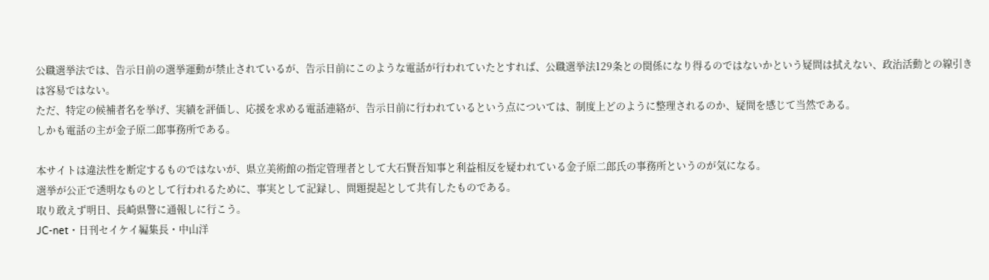公職選挙法では、告示日前の選挙運動が禁止されているが、告示日前にこのような電話が行われていたとすれば、公職選挙法129条との関係になり得るのではないかという疑問は拭えない、政治活動との線引きは容易ではない。
ただ、特定の候補者名を挙げ、実績を評価し、応援を求める電話連絡が、告示日前に行われているという点については、制度上どのように整理されるのか、疑問を感じて当然である。
しかも電話の主が金子原二郎事務所である。

本サイトは違法性を断定するものではないが、県立美術館の指定管理者として大石賢吾知事と利益相反を疑われている金子原二郎氏の事務所というのが気になる。
選挙が公正で透明なものとして行われるために、事実として記録し、問題提起として共有したものである。
取り敢えず明日、長崎県警に通報しに行こう。
JC-net・日刊セイケイ編集長・中山洋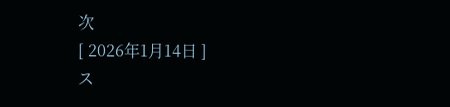次
[ 2026年1月14日 ]
ス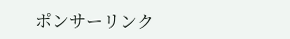ポンサーリンク